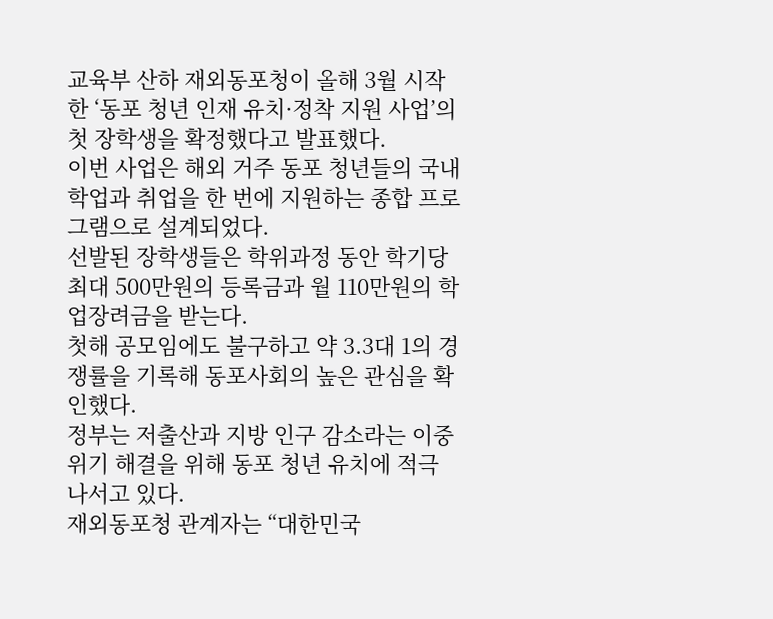교육부 산하 재외동포청이 올해 3월 시작한 ‘동포 청년 인재 유치·정착 지원 사업’의 첫 장학생을 확정했다고 발표했다.
이번 사업은 해외 거주 동포 청년들의 국내 학업과 취업을 한 번에 지원하는 종합 프로그램으로 설계되었다.
선발된 장학생들은 학위과정 동안 학기당 최대 500만원의 등록금과 월 110만원의 학업장려금을 받는다.
첫해 공모임에도 불구하고 약 3.3대 1의 경쟁률을 기록해 동포사회의 높은 관심을 확인했다.
정부는 저출산과 지방 인구 감소라는 이중 위기 해결을 위해 동포 청년 유치에 적극 나서고 있다.
재외동포청 관계자는 “대한민국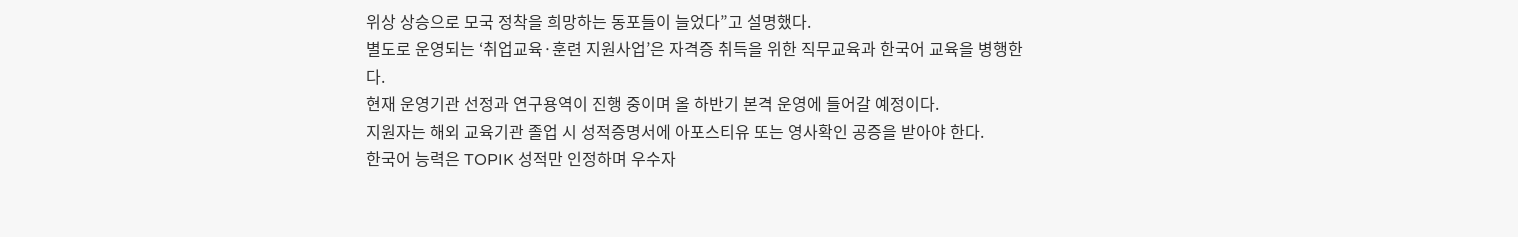위상 상승으로 모국 정착을 희망하는 동포들이 늘었다”고 설명했다.
별도로 운영되는 ‘취업교육·훈련 지원사업’은 자격증 취득을 위한 직무교육과 한국어 교육을 병행한다.
현재 운영기관 선정과 연구용역이 진행 중이며 올 하반기 본격 운영에 들어갈 예정이다.
지원자는 해외 교육기관 졸업 시 성적증명서에 아포스티유 또는 영사확인 공증을 받아야 한다.
한국어 능력은 TOPIK 성적만 인정하며 우수자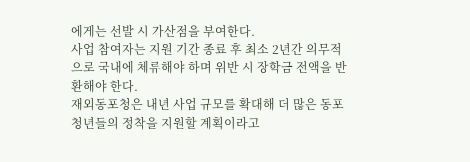에게는 선발 시 가산점을 부여한다.
사업 참여자는 지원 기간 종료 후 최소 2년간 의무적으로 국내에 체류해야 하며 위반 시 장학금 전액을 반환해야 한다.
재외동포청은 내년 사업 규모를 확대해 더 많은 동포 청년들의 정착을 지원할 계획이라고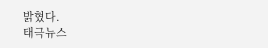밝혔다.
태극뉴스